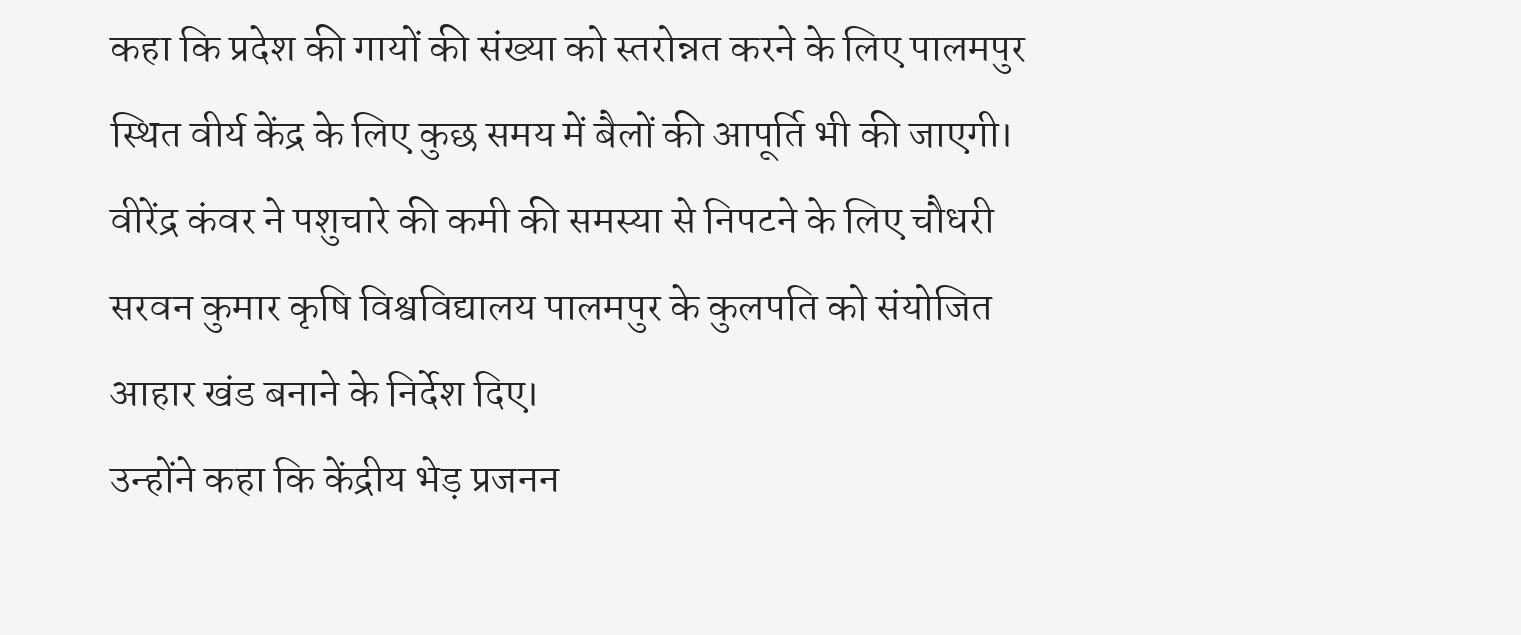कहा कि प्रदेश की गायों की संख्या को स्तरोन्नत करने के लिए पालमपुर स्थित वीर्य केंद्र के लिए कुछ समय में बैलों की आपूर्ति भी की जाएगी। वीरेंद्र कंवर ने पशुचारे की कमी की समस्या से निपटने के लिए चौधरी सरवन कुमार कृषि विश्वविद्यालय पालमपुर के कुलपति को संयोजित आहार खंड बनाने के निर्देश दिए।
उन्होंने कहा कि केंद्रीय भेड़ प्रजनन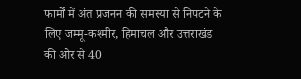फार्मों में अंत प्रजनन की समस्या से निपटने के लिए जम्मू-कश्मीर, हिमाचल और उत्तराखंड की ओर से 40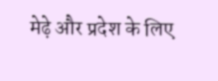मेढ़े और प्रदेश के लिए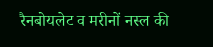रैनबोयलेट व मरीनों नस्ल की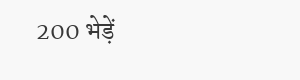200 भेड़ें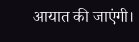आयात की जाएंगी।